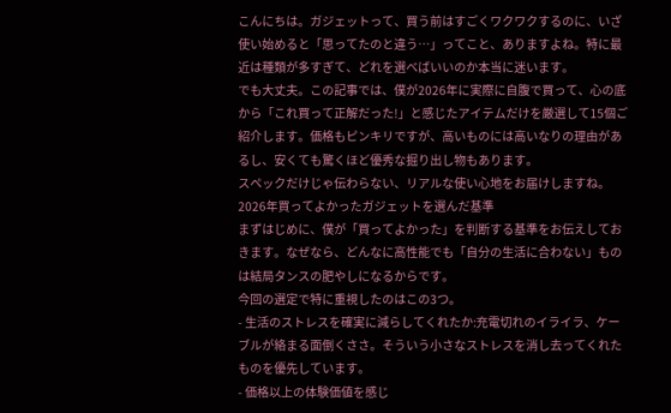こんにちは。ガジェットって、買う前はすごくワクワクするのに、いざ使い始めると「思ってたのと違う…」ってこと、ありますよね。特に最近は種類が多すぎて、どれを選べばいいのか本当に迷います。
でも大丈夫。この記事では、僕が2026年に実際に自腹で買って、心の底から「これ買って正解だった!」と感じたアイテムだけを厳選して15個ご紹介します。価格もピンキリですが、高いものには高いなりの理由があるし、安くても驚くほど優秀な掘り出し物もあります。
スペックだけじゃ伝わらない、リアルな使い心地をお届けしますね。
2026年買ってよかったガジェットを選んだ基準
まずはじめに、僕が「買ってよかった」を判断する基準をお伝えしておきます。なぜなら、どんなに高性能でも「自分の生活に合わない」ものは結局タンスの肥やしになるからです。
今回の選定で特に重視したのはこの3つ。
- 生活のストレスを確実に減らしてくれたか:充電切れのイライラ、ケーブルが絡まる面倒くささ。そういう小さなストレスを消し去ってくれたものを優先しています。
- 価格以上の体験価値を感じ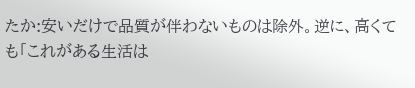たか:安いだけで品質が伴わないものは除外。逆に、高くても「これがある生活は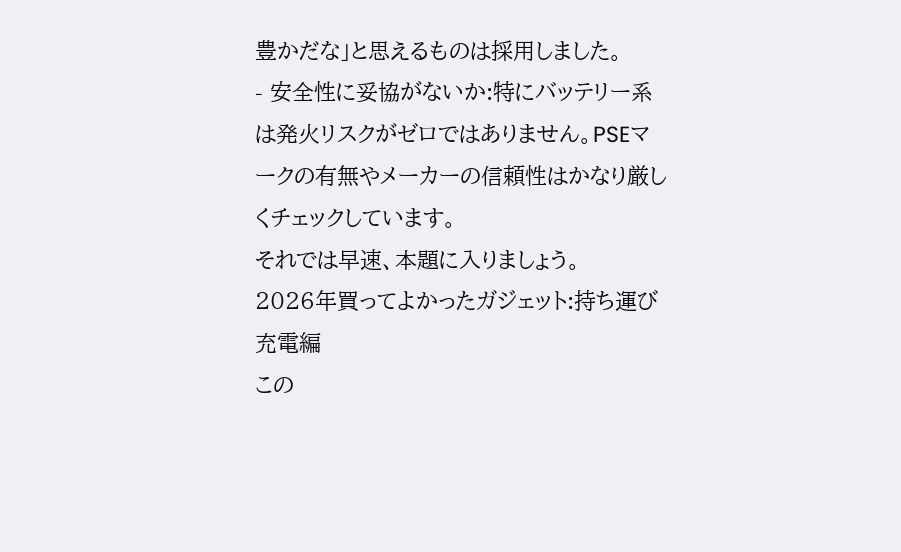豊かだな」と思えるものは採用しました。
- 安全性に妥協がないか:特にバッテリー系は発火リスクがゼロではありません。PSEマークの有無やメーカーの信頼性はかなり厳しくチェックしています。
それでは早速、本題に入りましょう。
2026年買ってよかったガジェット:持ち運び充電編
この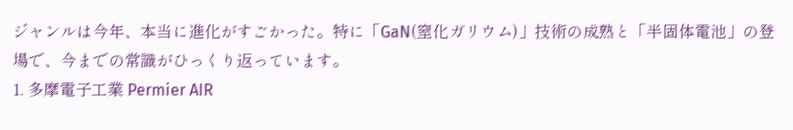ジャンルは今年、本当に進化がすごかった。特に「GaN(窒化ガリウム)」技術の成熟と「半固体電池」の登場で、今までの常識がひっくり返っています。
1. 多摩電子工業 Permier AIR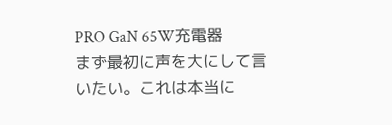PRO GaN 65W充電器
まず最初に声を大にして言いたい。これは本当に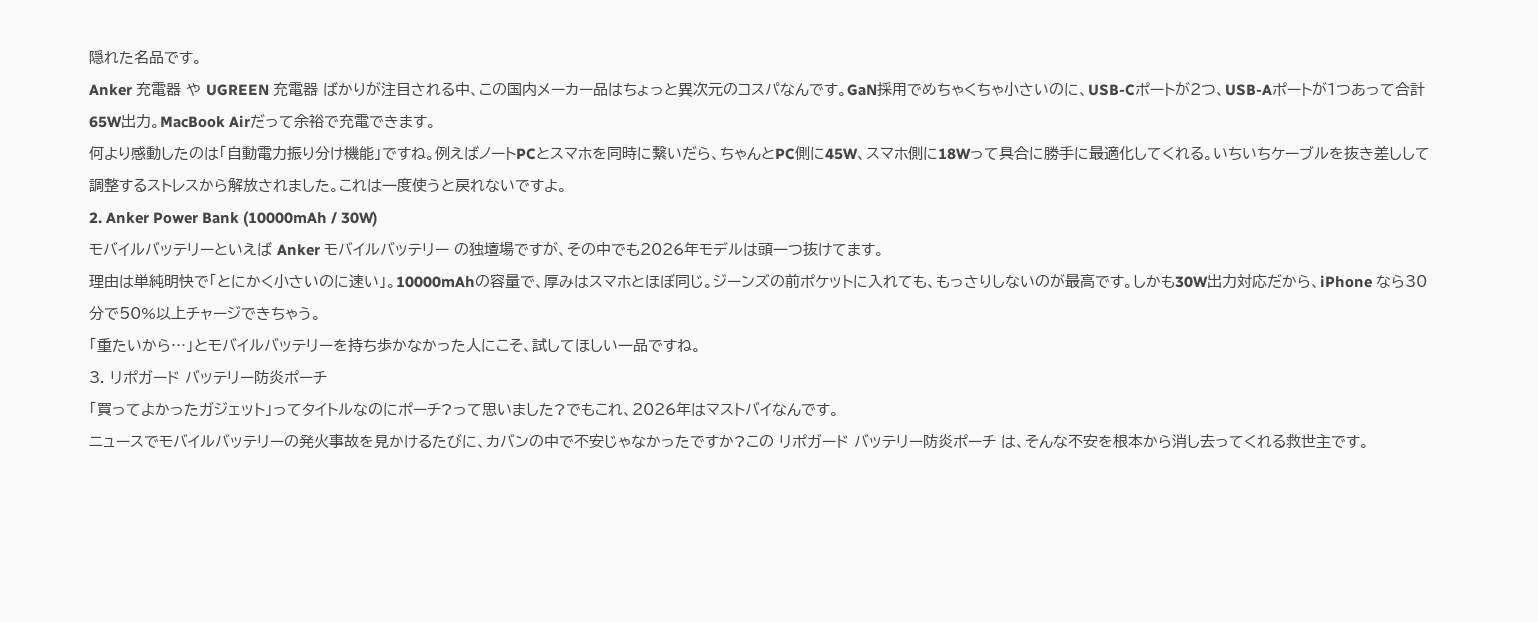隠れた名品です。
Anker 充電器 や UGREEN 充電器 ばかりが注目される中、この国内メーカー品はちょっと異次元のコスパなんです。GaN採用でめちゃくちゃ小さいのに、USB-Cポートが2つ、USB-Aポートが1つあって合計65W出力。MacBook Airだって余裕で充電できます。
何より感動したのは「自動電力振り分け機能」ですね。例えばノートPCとスマホを同時に繋いだら、ちゃんとPC側に45W、スマホ側に18Wって具合に勝手に最適化してくれる。いちいちケーブルを抜き差しして調整するストレスから解放されました。これは一度使うと戻れないですよ。
2. Anker Power Bank (10000mAh / 30W)
モバイルバッテリーといえば Anker モバイルバッテリー の独壇場ですが、その中でも2026年モデルは頭一つ抜けてます。
理由は単純明快で「とにかく小さいのに速い」。10000mAhの容量で、厚みはスマホとほぼ同じ。ジーンズの前ポケットに入れても、もっさりしないのが最高です。しかも30W出力対応だから、iPhone なら30分で50%以上チャージできちゃう。
「重たいから…」とモバイルバッテリーを持ち歩かなかった人にこそ、試してほしい一品ですね。
3. リポガード バッテリー防炎ポーチ
「買ってよかったガジェット」ってタイトルなのにポーチ?って思いました?でもこれ、2026年はマストバイなんです。
ニュースでモバイルバッテリーの発火事故を見かけるたびに、カバンの中で不安じゃなかったですか?この リポガード バッテリー防炎ポーチ は、そんな不安を根本から消し去ってくれる救世主です。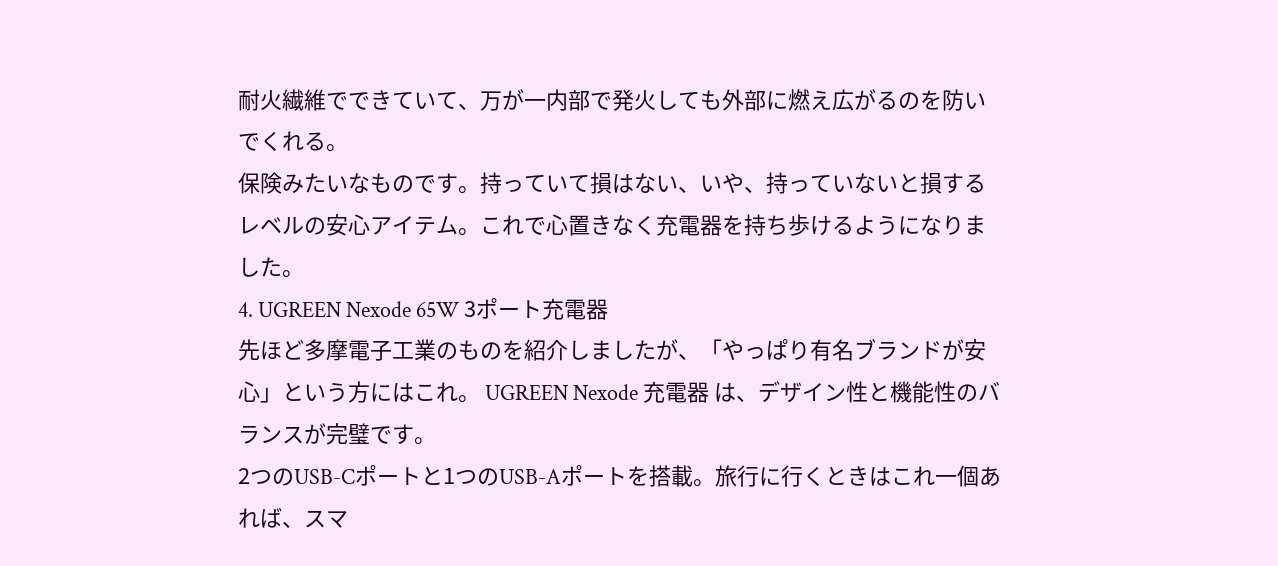耐火繊維でできていて、万が一内部で発火しても外部に燃え広がるのを防いでくれる。
保険みたいなものです。持っていて損はない、いや、持っていないと損するレベルの安心アイテム。これで心置きなく充電器を持ち歩けるようになりました。
4. UGREEN Nexode 65W 3ポート充電器
先ほど多摩電子工業のものを紹介しましたが、「やっぱり有名ブランドが安心」という方にはこれ。 UGREEN Nexode 充電器 は、デザイン性と機能性のバランスが完璧です。
2つのUSB-Cポートと1つのUSB-Aポートを搭載。旅行に行くときはこれ一個あれば、スマ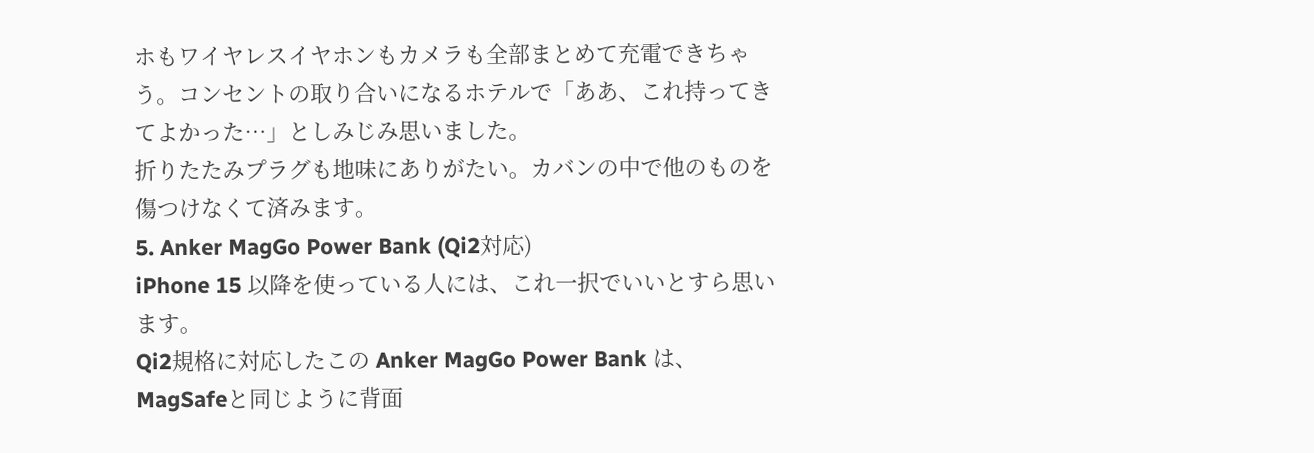ホもワイヤレスイヤホンもカメラも全部まとめて充電できちゃう。コンセントの取り合いになるホテルで「ああ、これ持ってきてよかった…」としみじみ思いました。
折りたたみプラグも地味にありがたい。カバンの中で他のものを傷つけなくて済みます。
5. Anker MagGo Power Bank (Qi2対応)
iPhone 15 以降を使っている人には、これ一択でいいとすら思います。
Qi2規格に対応したこの Anker MagGo Power Bank は、MagSafeと同じように背面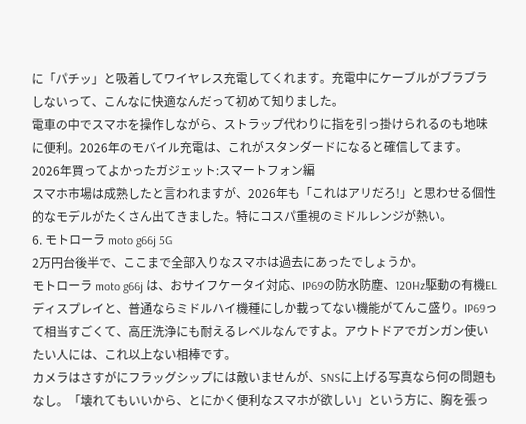に「パチッ」と吸着してワイヤレス充電してくれます。充電中にケーブルがブラブラしないって、こんなに快適なんだって初めて知りました。
電車の中でスマホを操作しながら、ストラップ代わりに指を引っ掛けられるのも地味に便利。2026年のモバイル充電は、これがスタンダードになると確信してます。
2026年買ってよかったガジェット:スマートフォン編
スマホ市場は成熟したと言われますが、2026年も「これはアリだろ!」と思わせる個性的なモデルがたくさん出てきました。特にコスパ重視のミドルレンジが熱い。
6. モトローラ moto g66j 5G
2万円台後半で、ここまで全部入りなスマホは過去にあったでしょうか。
モトローラ moto g66j は、おサイフケータイ対応、IP69の防水防塵、120Hz駆動の有機ELディスプレイと、普通ならミドルハイ機種にしか載ってない機能がてんこ盛り。IP69って相当すごくて、高圧洗浄にも耐えるレベルなんですよ。アウトドアでガンガン使いたい人には、これ以上ない相棒です。
カメラはさすがにフラッグシップには敵いませんが、SNSに上げる写真なら何の問題もなし。「壊れてもいいから、とにかく便利なスマホが欲しい」という方に、胸を張っ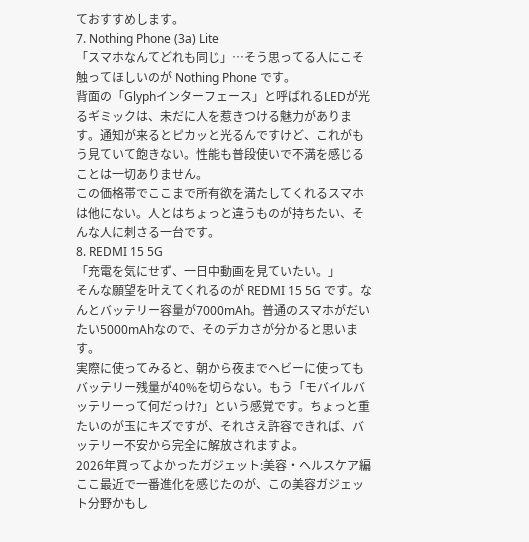ておすすめします。
7. Nothing Phone (3a) Lite
「スマホなんてどれも同じ」…そう思ってる人にこそ触ってほしいのが Nothing Phone です。
背面の「Glyphインターフェース」と呼ばれるLEDが光るギミックは、未だに人を惹きつける魅力があります。通知が来るとピカッと光るんですけど、これがもう見ていて飽きない。性能も普段使いで不満を感じることは一切ありません。
この価格帯でここまで所有欲を満たしてくれるスマホは他にない。人とはちょっと違うものが持ちたい、そんな人に刺さる一台です。
8. REDMI 15 5G
「充電を気にせず、一日中動画を見ていたい。」
そんな願望を叶えてくれるのが REDMI 15 5G です。なんとバッテリー容量が7000mAh。普通のスマホがだいたい5000mAhなので、そのデカさが分かると思います。
実際に使ってみると、朝から夜までヘビーに使ってもバッテリー残量が40%を切らない。もう「モバイルバッテリーって何だっけ?」という感覚です。ちょっと重たいのが玉にキズですが、それさえ許容できれば、バッテリー不安から完全に解放されますよ。
2026年買ってよかったガジェット:美容・ヘルスケア編
ここ最近で一番進化を感じたのが、この美容ガジェット分野かもし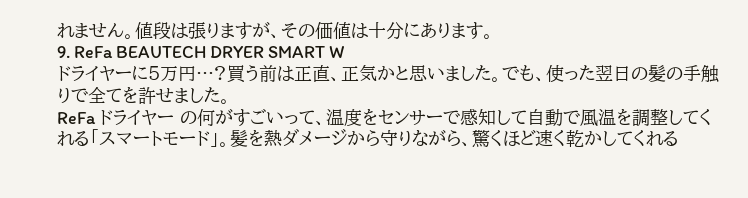れません。値段は張りますが、その価値は十分にあります。
9. ReFa BEAUTECH DRYER SMART W
ドライヤーに5万円…?買う前は正直、正気かと思いました。でも、使った翌日の髪の手触りで全てを許せました。
ReFa ドライヤー の何がすごいって、温度をセンサーで感知して自動で風温を調整してくれる「スマートモード」。髪を熱ダメージから守りながら、驚くほど速く乾かしてくれる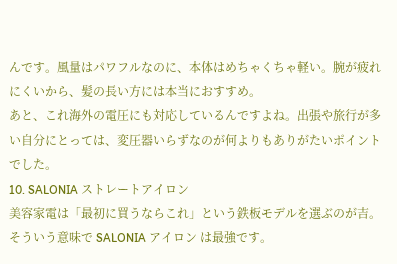んです。風量はパワフルなのに、本体はめちゃくちゃ軽い。腕が疲れにくいから、髪の長い方には本当におすすめ。
あと、これ海外の電圧にも対応しているんですよね。出張や旅行が多い自分にとっては、変圧器いらずなのが何よりもありがたいポイントでした。
10. SALONIA ストレートアイロン
美容家電は「最初に買うならこれ」という鉄板モデルを選ぶのが吉。そういう意味で SALONIA アイロン は最強です。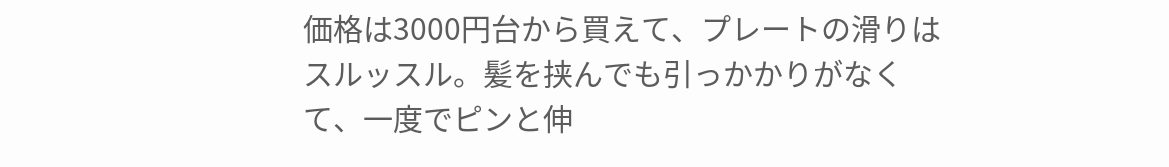価格は3000円台から買えて、プレートの滑りはスルッスル。髪を挟んでも引っかかりがなくて、一度でピンと伸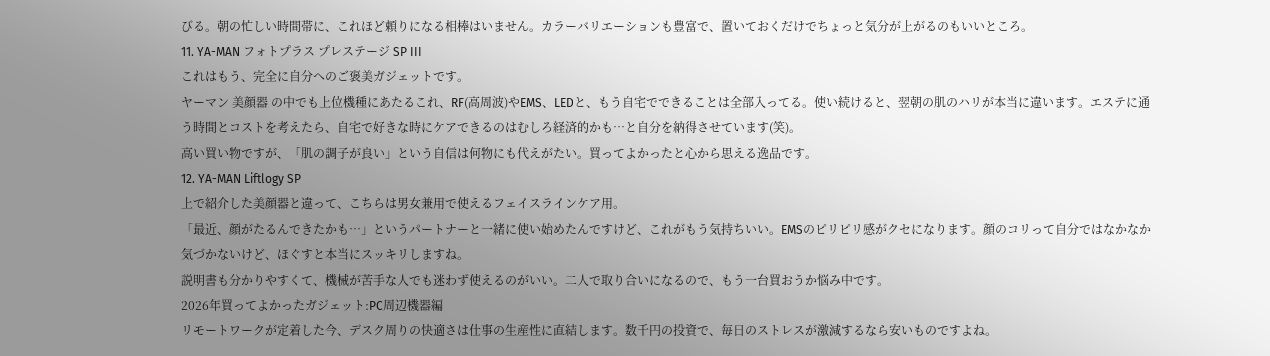びる。朝の忙しい時間帯に、これほど頼りになる相棒はいません。カラーバリエーションも豊富で、置いておくだけでちょっと気分が上がるのもいいところ。
11. YA-MAN フォトプラス プレステージ SP III
これはもう、完全に自分へのご褒美ガジェットです。
ヤーマン 美顔器 の中でも上位機種にあたるこれ、RF(高周波)やEMS、LEDと、もう自宅でできることは全部入ってる。使い続けると、翌朝の肌のハリが本当に違います。エステに通う時間とコストを考えたら、自宅で好きな時にケアできるのはむしろ経済的かも…と自分を納得させています(笑)。
高い買い物ですが、「肌の調子が良い」という自信は何物にも代えがたい。買ってよかったと心から思える逸品です。
12. YA-MAN Liftlogy SP
上で紹介した美顔器と違って、こちらは男女兼用で使えるフェイスラインケア用。
「最近、顔がたるんできたかも…」というパートナーと一緒に使い始めたんですけど、これがもう気持ちいい。EMSのピリピリ感がクセになります。顔のコリって自分ではなかなか気づかないけど、ほぐすと本当にスッキリしますね。
説明書も分かりやすくて、機械が苦手な人でも迷わず使えるのがいい。二人で取り合いになるので、もう一台買おうか悩み中です。
2026年買ってよかったガジェット:PC周辺機器編
リモートワークが定着した今、デスク周りの快適さは仕事の生産性に直結します。数千円の投資で、毎日のストレスが激減するなら安いものですよね。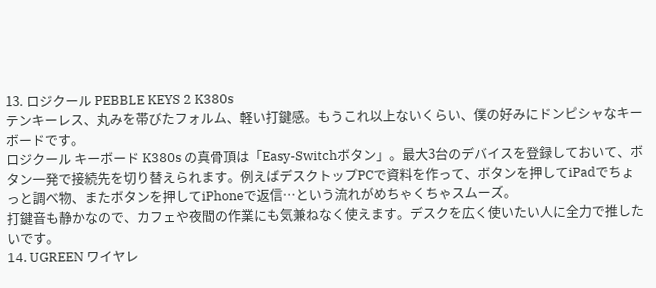13. ロジクール PEBBLE KEYS 2 K380s
テンキーレス、丸みを帯びたフォルム、軽い打鍵感。もうこれ以上ないくらい、僕の好みにドンピシャなキーボードです。
ロジクール キーボード K380s の真骨頂は「Easy-Switchボタン」。最大3台のデバイスを登録しておいて、ボタン一発で接続先を切り替えられます。例えばデスクトップPCで資料を作って、ボタンを押してiPadでちょっと調べ物、またボタンを押してiPhoneで返信…という流れがめちゃくちゃスムーズ。
打鍵音も静かなので、カフェや夜間の作業にも気兼ねなく使えます。デスクを広く使いたい人に全力で推したいです。
14. UGREEN ワイヤレ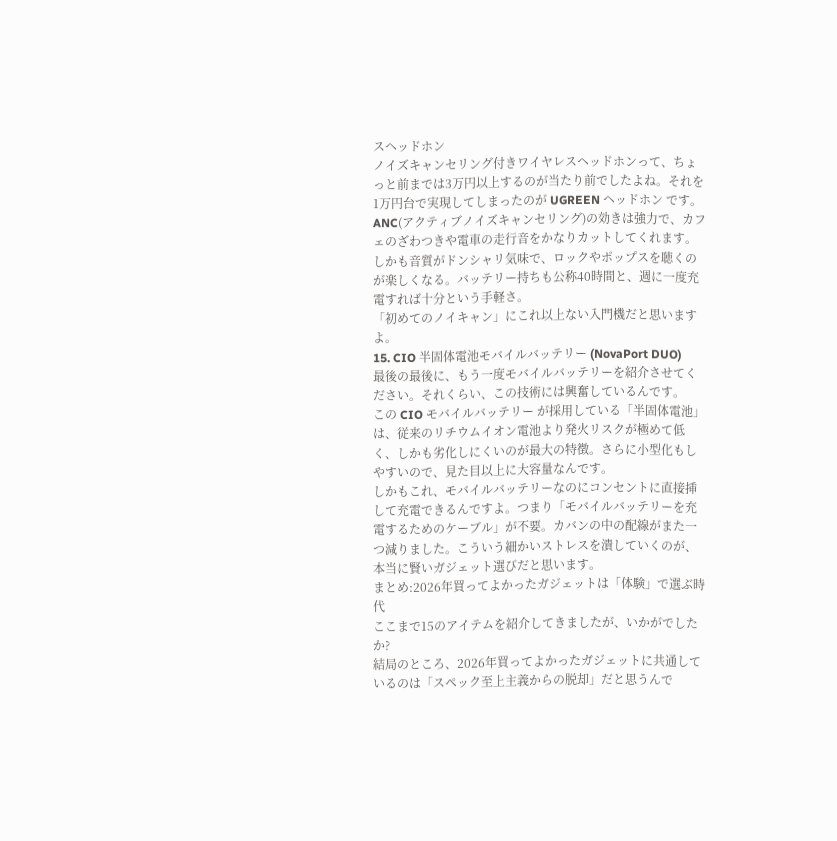スヘッドホン
ノイズキャンセリング付きワイヤレスヘッドホンって、ちょっと前までは3万円以上するのが当たり前でしたよね。それを1万円台で実現してしまったのが UGREEN ヘッドホン です。
ANC(アクティブノイズキャンセリング)の効きは強力で、カフェのざわつきや電車の走行音をかなりカットしてくれます。しかも音質がドンシャリ気味で、ロックやポップスを聴くのが楽しくなる。バッテリー持ちも公称40時間と、週に一度充電すれば十分という手軽さ。
「初めてのノイキャン」にこれ以上ない入門機だと思いますよ。
15. CIO 半固体電池モバイルバッテリー (NovaPort DUO)
最後の最後に、もう一度モバイルバッテリーを紹介させてください。それくらい、この技術には興奮しているんです。
この CIO モバイルバッテリー が採用している「半固体電池」は、従来のリチウムイオン電池より発火リスクが極めて低く、しかも劣化しにくいのが最大の特徴。さらに小型化もしやすいので、見た目以上に大容量なんです。
しかもこれ、モバイルバッテリーなのにコンセントに直接挿して充電できるんですよ。つまり「モバイルバッテリーを充電するためのケーブル」が不要。カバンの中の配線がまた一つ減りました。こういう細かいストレスを潰していくのが、本当に賢いガジェット選びだと思います。
まとめ:2026年買ってよかったガジェットは「体験」で選ぶ時代
ここまで15のアイテムを紹介してきましたが、いかがでしたか?
結局のところ、2026年買ってよかったガジェットに共通しているのは「スペック至上主義からの脱却」だと思うんで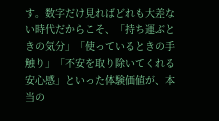す。数字だけ見ればどれも大差ない時代だからこそ、「持ち運ぶときの気分」「使っているときの手触り」「不安を取り除いてくれる安心感」といった体験価値が、本当の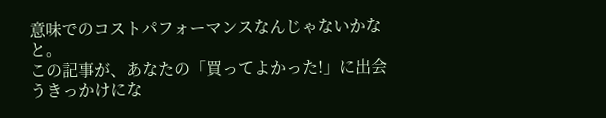意味でのコストパフォーマンスなんじゃないかなと。
この記事が、あなたの「買ってよかった!」に出会うきっかけにな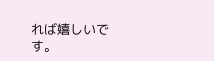れば嬉しいです。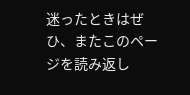迷ったときはぜひ、またこのページを読み返し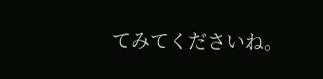てみてくださいね。